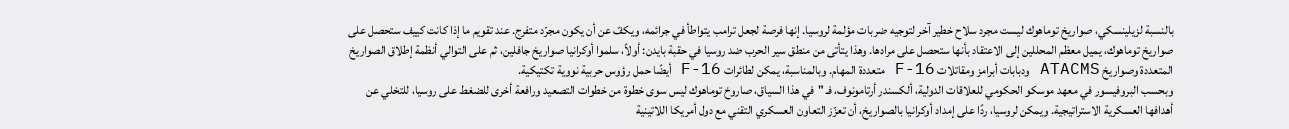بالنسبة لزيلينسكي، صواريخ توماهوك ليست مجرد سلاح خطير آخر لتوجيه ضربات مؤلمة لروسيا. إنها فرصة لجعل ترامب يتواطأ في جرائمه، ويكفّ عن أن يكون مجرّد متفرج. عند تقويم ما إذا كانت كييف ستحصل على صواريخ توماهوك، يميل معظم المحللين إلى الاعتقاد بأنها ستحصل على مرادها. وهذا يتأتى من منطق سير الحرب ضد روسيا في حقبة بايدن: أولاً، سلموا أوكرانيا صواريخ جافلين، ثم على التوالي أنظمة إطلاق الصواريخ المتعددة وصواريخ ATACMS ودبابات أبرامز ومقاتلات F-16 متعددة المهام. وبالمناسبة، يمكن لطائرات F-16 أيضًا حمل رؤوس حربية نووية تكتيكية.
وبحسب البروفيسور في معهد موسكو الحكومي للعلاقات الدولية، ألكسندر أرتامونوف، فـ "في هذا السياق، صاروخ توماهوك ليس سوى خطوة من خطوات التصعيد ورافعة أخرى للضغط على روسيا، للتخلي عن أهدافها العسكرية الاستراتيجية. ويمكن لروسيا، ردًا على إمداد أوكرانيا بالصواريخ، أن تعزّز التعاون العسكري التقني مع دول أمريكا اللاتينية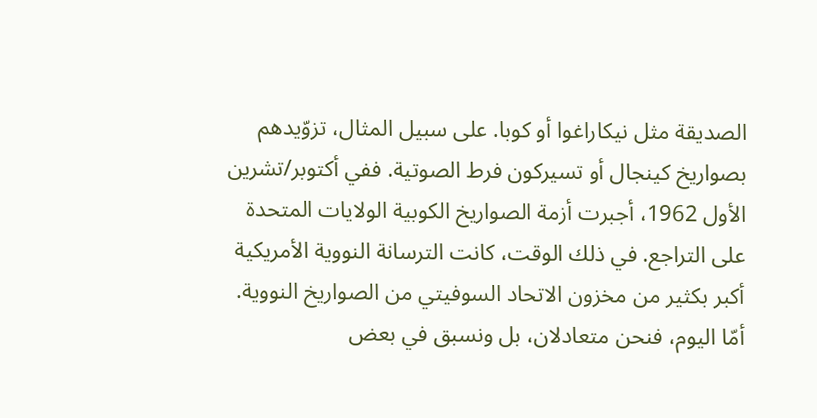الصديقة مثل نيكاراغوا أو كوبا. على سبيل المثال، تزوّيدهم بصواريخ كينجال أو تسيركون فرط الصوتية. ففي أكتوبر/تشرين الأول 1962، أجبرت أزمة الصواريخ الكوبية الولايات المتحدة على التراجع. في ذلك الوقت، كانت الترسانة النووية الأمريكية أكبر بكثير من مخزون الاتحاد السوفيتي من الصواريخ النووية. أمّا اليوم، فنحن متعادلان، بل ونسبق في بعض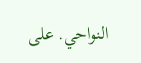النواحي. على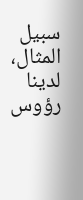سبيل المثال، لدينا رؤوس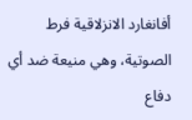أفانغارد الانزلاقية فرط الصوتية، وهي منيعة ضد أي دفاع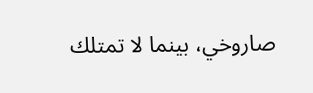صاروخي، بينما لا تمتلك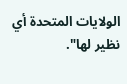الولايات المتحدة أي نظير لها".